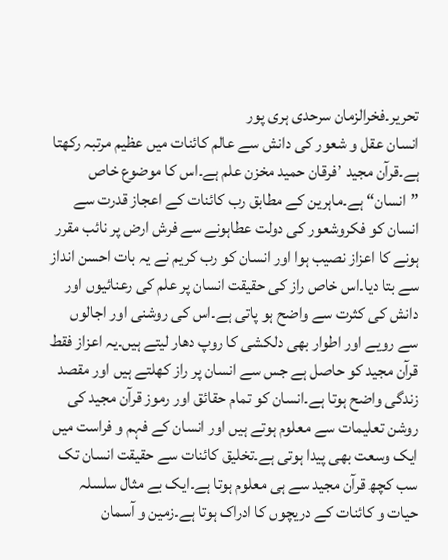تحریر۔فخرالزمان سرحدی ہری پور
انسان عقل و شعور کی دانش سے عالم کائنات میں عظیم مرتبہ رکھتا ہے۔قرآن مجید ٬فرقان حمید مخزن علم ہے۔اس کا موضوع خاص ”انسان“ ہے۔ماہرین کے مطابق رب کائنات کے اعجاز قدرت سے انسان کو فکروشعور کی دولت عطاہونے سے فرش ارض پر نائب مقرر ہونے کا اعزاز نصیب ہوا اور انسان کو رب کریم نے یہ بات احسن انداز سے بتا دیا۔اس خاص راز کی حقیقت انسان پر علم کی رعنائیوں اور دانش کی کثرت سے واضح ہو پاتی ہے۔اس کی روشنی اور اجالوں سے رویے اور اطوار بھی دلکشی کا روپ دھار لیتے ہیں۔یہ اعزاز فقط قرآن مجید کو حاصل ہے جس سے انسان پر راز کھلتے ہیں اور مقصد زندگی واضح ہوتا ہے۔انسان کو تمام حقائق اور رموز قرآن مجید کی روشن تعلیمات سے معلوم ہوتے ہیں اور انسان کے فہم و فراست میں ایک وسعت بھی پیدا ہوتی ہے۔تخلیق کائنات سے حقیقت انسان تک سب کچھ قرآن مجید سے ہی معلوم ہوتا ہے۔ایک بے مثال سلسلہ حیات و کائنات کے دریچوں کا ادراک ہوتا ہے۔زمین و آسمان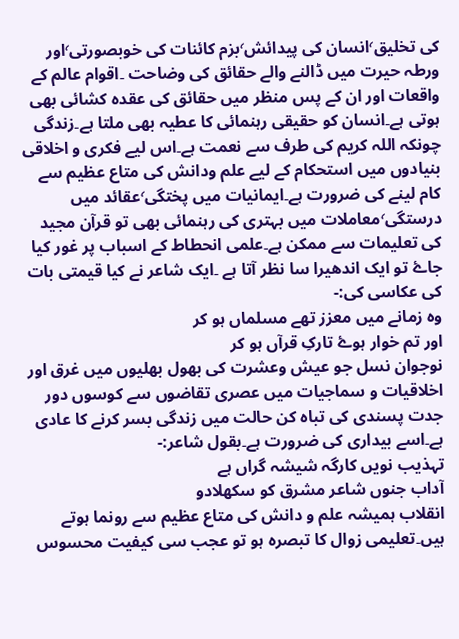کی تخلیق٬انسان کی پیدائش٬بزم کائنات کی خوبصورتی٬اور ورطہ حیرت میں ڈالنے والے حقائق کی وضاحت ۔اقوام عالم کے واقعات اور ان کے پس منظر میں حقائق کی عقدہ کشائی بھی ہوتی ہے۔انسان کو حقیقی رہنمائی کا عطیہ بھی ملتا ہے۔زندگی چونکہ اللہ کریم کی طرف سے نعمت ہے۔اس لیے فکری و اخلاقی بنیادوں میں استحکام کے لیے علم ودانش کی متاع عظیم سے کام لینے کی ضرورت ہے۔ایمانیات میں پختگی٬عقائد میں درستگی٬معاملات میں بہتری کی رہنمائی بھی تو قرآن مجید کی تعلیمات سے ممکن ہے۔علمی انحطاط کے اسباب پر غور کیا جاۓ تو ایک اندھیرا سا نظر آتا ہے ۔ایک شاعر نے کیا قیمتی بات کی عکاسی کی:-
وہ زمانے میں معزز تھے مسلماں ہو کر
اور تم خوار ہوۓ تارکِ قرآں ہو کر
نوجوان نسل جو عیش وعشرت کی بھول بھلیوں میں غرق اور اخلاقیات و سماجیات میں عصری تقاضوں سے کوسوں دور جدت پسندی کی تباہ کن حالت میں زندگی بسر کرنے کا عادی ہے۔اسے بیداری کی ضرورت ہے۔بقول شاعر:-
تہذیب نویں کارگہ شیشہ گراں ہے
آداب جنوں شاعر مشرق کو سکھلادو
انقلاب ہمیشہ علم و دانش کی متاع عظیم سے رونما ہوتے ہیں۔تعلیمی زوال کا تبصرہ ہو تو عجب سی کیفیت محسوس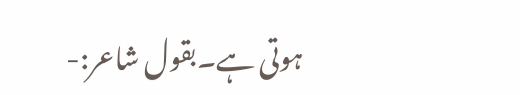ہوتی ہے۔بقول شاعر:-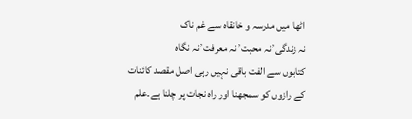اٹھا میں مدرسہ و خانقاہ سے غم ناک
نہ زندگی٬نہ محبت٬نہ معرفت٬نہ نگاہ
کتابوں سے الفت باقی نہیں رہی اصل مقصد کائنات کے رازوں کو سمجھنا اور راہ نجات پر چلنا ہے۔علم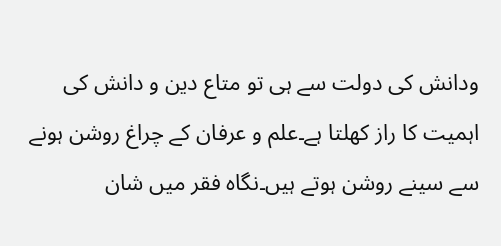ودانش کی دولت سے ہی تو متاع دین و دانش کی اہمیت کا راز کھلتا ہے۔علم و عرفان کے چراغ روشن ہونے سے سینے روشن ہوتے ہیں۔نگاہ فقر میں شان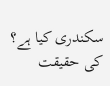سکندری کیا ہے؟ کی حقیقت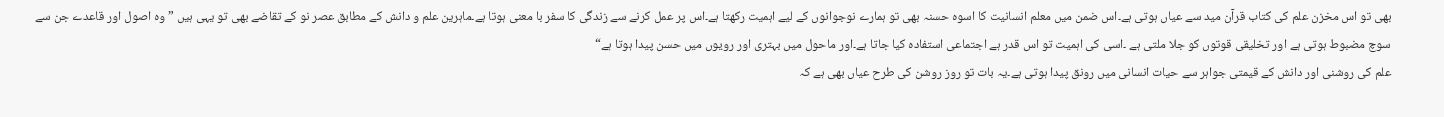بھی تو اس مخزن علم کی کتاب قرآن مید سے عیاں ہوتی ہے۔اس ضمن میں معلم انسانیت کا اسوہ حسنہ بھی تو ہمارے نوجوانوں کے لیے اہمیت رکھتا ہے۔اس پر عمل کرنے سے زندگی کا سفر با معنی ہوتا ہے۔ماہرین علم و دانش کے مطابق عصر نو کے تقاضے بھی تو یہی ہیں ”وہ اصول اور قاعدے جن سے سوچ مضبوط ہوتی ہے اور تخلیقی قوتوں کو جلا ملتی ہے ۔اسی کی اہمیت تو اس قدر ہے اجتماعی استفادہ کیا جاتا ہے۔اور ماحول میں بہتری اور رویوں میں حسن پیدا ہوتا ہے“
علم کی روشنی اور دانش کے قیمتی جواہر سے حیات انسانی میں رونق پیدا ہوتی ہے۔یہ بات تو روز روشن کی طرح عیاں بھی ہے کہ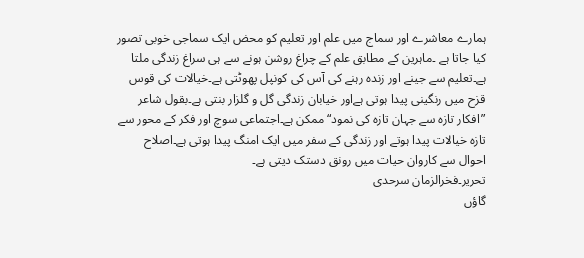ہمارے معاشرے اور سماج میں علم اور تعلیم کو محض ایک سماجی خوبی تصور کیا جاتا ہے ۔ماہرین کے مطابق علم کے چراغ روشن ہونے سے ہی سراغ زندگی ملتا ہے۔تعلیم سے جینے اور زندہ رہنے کی آس کی کونپل پھوٹتی ہے۔خیالات کی قوس قزح میں رنگینی پیدا ہوتی ہےاور خیابان زندگی گل و گلزار بنتی ہے۔بقول شاعر
”افکار تازہ سے جہان تازہ کی نمود“ممکن ہے۔اجتماعی سوچ اور فکر کے محور سے تازہ خیالات پیدا ہوتے اور زندگی کے سفر میں ایک امنگ پیدا ہوتی ہے۔اصلاح احوال سے کاروان حیات میں رونق دستک دیتی ہے۔
تحریر۔فخرالزمان سرحدی
گاؤں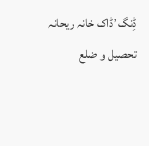ڈِنگ٬ڈاک خانہ ریحانہ
تحصیل و ضلع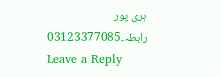ہری پور
رابطہ۔03123377085
Leave a Reply